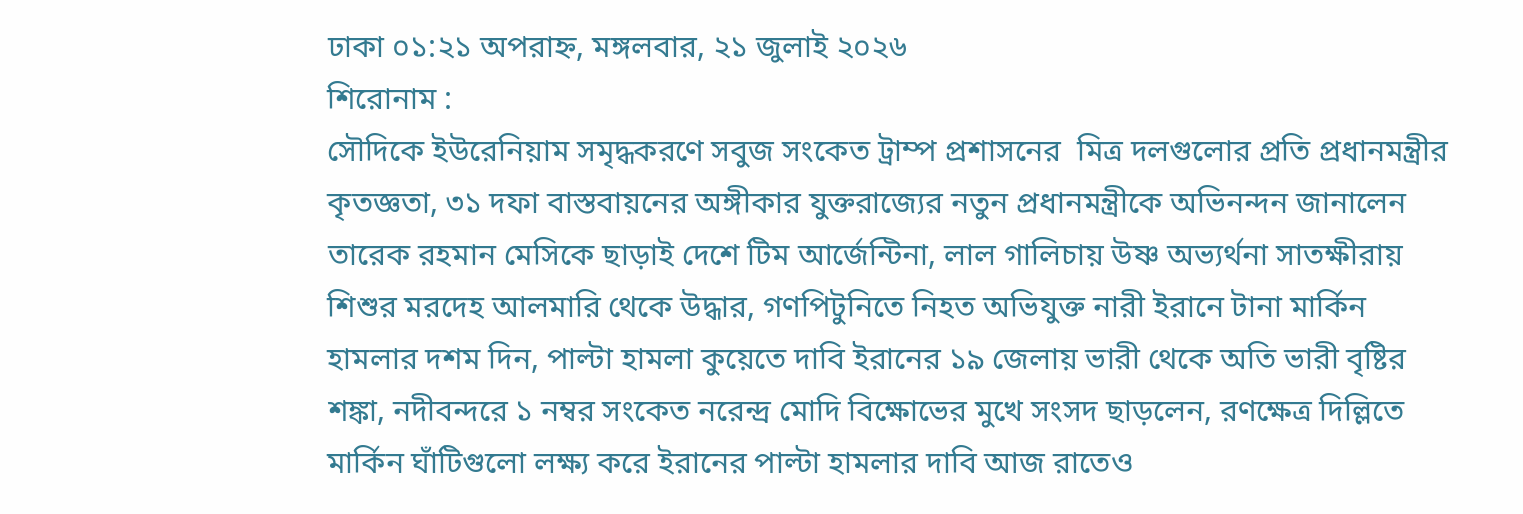ঢাকা ০১:২১ অপরাহ্ন, মঙ্গলবার, ২১ জুলাই ২০২৬
শিরোনাম :
সৌদিকে ইউরেনিয়াম সমৃদ্ধকরণে সবুজ সংকেত ট্রাম্প প্রশাসনের  মিত্র দলগুলোর প্রতি প্রধানমন্ত্রীর কৃতজ্ঞতা, ৩১ দফা বাস্তবায়নের অঙ্গীকার যুক্তরাজ্যের নতুন প্রধানমন্ত্রীকে অভিনন্দন জানালেন তারেক রহমান মেসিকে ছাড়াই দেশে টিম আর্জেন্টিনা, লাল গালিচায় উষ্ণ অভ্যর্থনা সাতক্ষীরায় শিশুর মরদেহ আলমারি থেকে উদ্ধার, গণপিটুনিতে নিহত অভিযুক্ত নারী ইরানে টানা মার্কিন হামলার দশম দিন, পাল্টা হামলা কুয়েতে দাবি ইরানের ১৯ জেলায় ভারী থেকে অতি ভারী বৃষ্টির শঙ্কা, নদীবন্দরে ১ নম্বর সংকেত নরেন্দ্র মোদি বিক্ষোভের মুখে সংসদ ছাড়লেন, রণক্ষেত্র দিল্লিতে মার্কিন ঘাঁটিগুলো লক্ষ্য করে ইরানের পাল্টা হামলার দাবি আজ রাতেও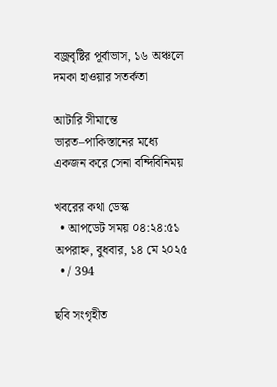বজ্রবৃষ্টির পূর্বাভাস, ১৬ অঞ্চলে দমকা হাওয়ার সতর্কতা

আটারি সীমান্তে ভারত–পাকিস্তানের মধ্যে একজন করে সেনা বন্দিবিনিময়

খবরের কথা ডেস্ক
  • আপডেট সময় ০৪:২৪:৫১ অপরাহ্ন, বুধবার, ১৪ মে ২০২৫
  • / 394

ছবি সংগৃহীত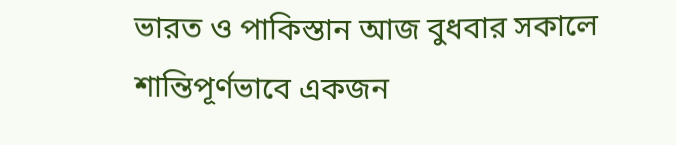ভারত ও পাকিস্তান আজ বুধবার সকালে শান্তিপূর্ণভাবে একজন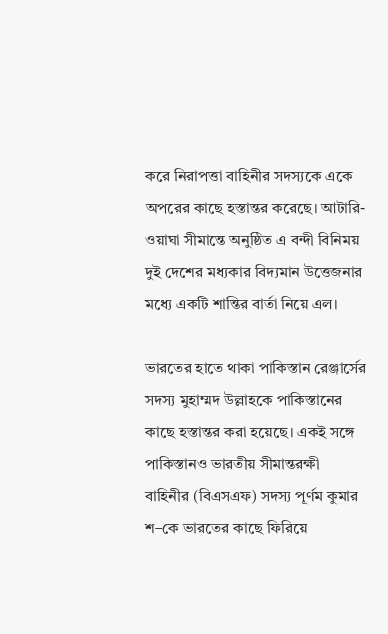করে নিরাপত্তা বাহিনীর সদস্যকে একে অপরের কাছে হস্তান্তর করেছে। আটারি-ওয়াঘা সীমান্তে অনুষ্ঠিত এ বন্দী বিনিময় দুই দেশের মধ্যকার বিদ্যমান উত্তেজনার মধ্যে একটি শান্তির বার্তা নিয়ে এল।

ভারতের হাতে থাকা পাকিস্তান রেঞ্জার্সের সদস্য মুহাম্মদ উল্লাহকে পাকিস্তানের কাছে হস্তান্তর করা হয়েছে। একই সঙ্গে পাকিস্তানও ভারতীয় সীমান্তরক্ষী বাহিনীর (বিএসএফ) সদস্য পূর্ণম কুমার শ–কে ভারতের কাছে ফিরিয়ে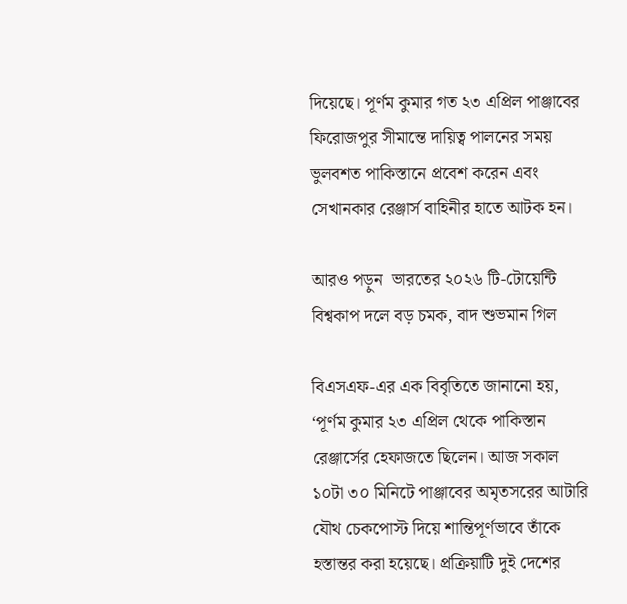দিয়েছে। পূর্ণম কুমার গত ২৩ এপ্রিল পাঞ্জাবের ফিরোজপুর সীমান্তে দায়িত্ব পালনের সময় ভুলবশত পাকিস্তানে প্রবেশ করেন এবং সেখানকার রেঞ্জার্স বাহিনীর হাতে আটক হন।

আরও পড়ুন  ভারতের ২০২৬ টি-টোয়েন্টি বিশ্বকাপ দলে বড় চমক, বাদ শুভমান গিল

বিএসএফ-এর এক বিবৃতিতে জানানো হয়, ‘পূর্ণম কুমার ২৩ এপ্রিল থেকে পাকিস্তান রেঞ্জার্সের হেফাজতে ছিলেন। আজ সকাল ১০টা ৩০ মিনিটে পাঞ্জাবের অমৃতসরের আটারি যৌথ চেকপোস্ট দিয়ে শান্তিপূর্ণভাবে তাঁকে হস্তান্তর করা হয়েছে। প্রক্রিয়াটি দুই দেশের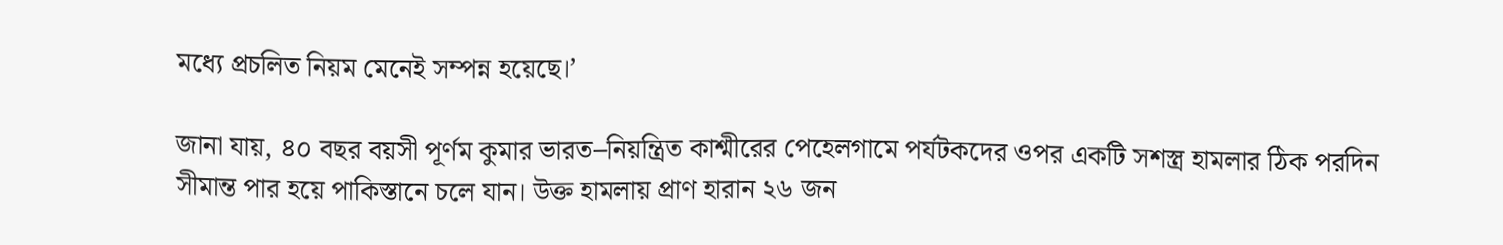মধ্যে প্রচলিত নিয়ম মেনেই সম্পন্ন হয়েছে।’

জানা যায়, ৪০ বছর বয়সী পূর্ণম কুমার ভারত–নিয়ন্ত্রিত কাশ্মীরের পেহেলগামে পর্যটকদের ওপর একটি সশস্ত্র হামলার ঠিক পরদিন সীমান্ত পার হয়ে পাকিস্তানে চলে যান। উক্ত হামলায় প্রাণ হারান ২৬ জন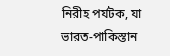নিরীহ পর্যটক, যা ভারত-পাকিস্তান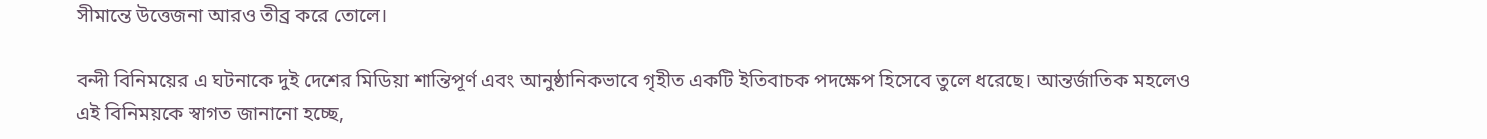সীমান্তে উত্তেজনা আরও তীব্র করে তোলে।

বন্দী বিনিময়ের এ ঘটনাকে দুই দেশের মিডিয়া শান্তিপূর্ণ এবং আনুষ্ঠানিকভাবে গৃহীত একটি ইতিবাচক পদক্ষেপ হিসেবে তুলে ধরেছে। আন্তর্জাতিক মহলেও এই বিনিময়কে স্বাগত জানানো হচ্ছে,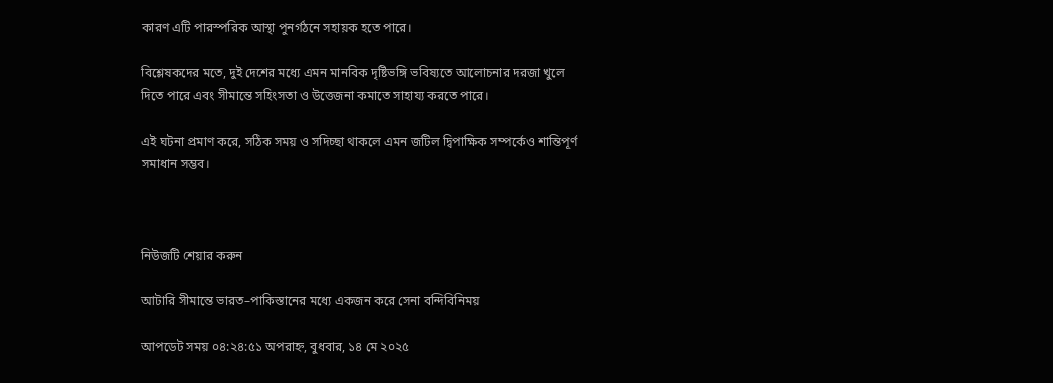কারণ এটি পারস্পরিক আস্থা পুনর্গঠনে সহায়ক হতে পারে।

বিশ্লেষকদের মতে, দুই দেশের মধ্যে এমন মানবিক দৃষ্টিভঙ্গি ভবিষ্যতে আলোচনার দরজা খুলে দিতে পারে এবং সীমান্তে সহিংসতা ও উত্তেজনা কমাতে সাহায্য করতে পারে।

এই ঘটনা প্রমাণ করে, সঠিক সময় ও সদিচ্ছা থাকলে এমন জটিল দ্বিপাক্ষিক সম্পর্কেও শান্তিপূর্ণ সমাধান সম্ভব।



নিউজটি শেয়ার করুন

আটারি সীমান্তে ভারত–পাকিস্তানের মধ্যে একজন করে সেনা বন্দিবিনিময়

আপডেট সময় ০৪:২৪:৫১ অপরাহ্ন, বুধবার, ১৪ মে ২০২৫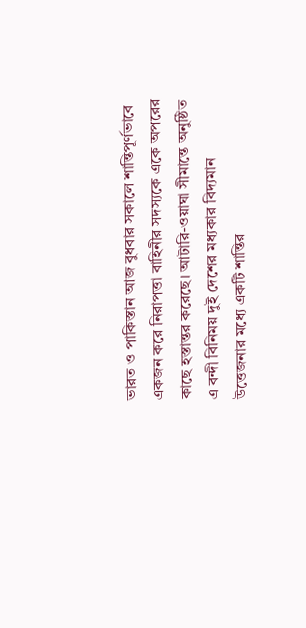ভারত ও পাকিস্তান আজ বুধবার সকালে শান্তিপূর্ণভাবে একজন করে নিরাপত্তা বাহিনীর সদস্যকে একে অপরের কাছে হস্তান্তর করেছে। আটারি-ওয়াঘা সীমান্তে অনুষ্ঠিত এ বন্দী বিনিময় দুই দেশের মধ্যকার বিদ্যমান উত্তেজনার মধ্যে একটি শান্তির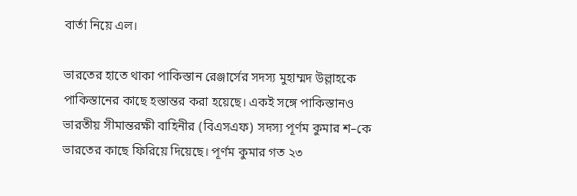বার্তা নিয়ে এল।

ভারতের হাতে থাকা পাকিস্তান রেঞ্জার্সের সদস্য মুহাম্মদ উল্লাহকে পাকিস্তানের কাছে হস্তান্তর করা হয়েছে। একই সঙ্গে পাকিস্তানও ভারতীয় সীমান্তরক্ষী বাহিনীর (বিএসএফ) সদস্য পূর্ণম কুমার শ–কে ভারতের কাছে ফিরিয়ে দিয়েছে। পূর্ণম কুমার গত ২৩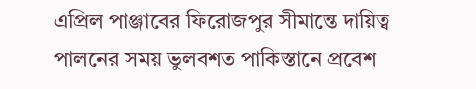এপ্রিল পাঞ্জাবের ফিরোজপুর সীমান্তে দায়িত্ব পালনের সময় ভুলবশত পাকিস্তানে প্রবেশ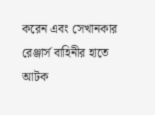করেন এবং সেখানকার রেঞ্জার্স বাহিনীর হাতে আটক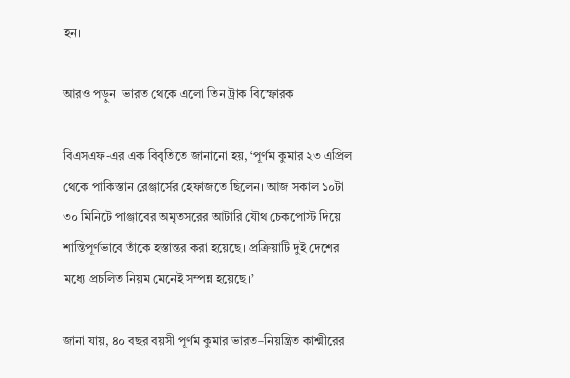হন।

আরও পড়ুন  ভারত থেকে এলো তিন ট্রাক বিস্ফোরক

বিএসএফ-এর এক বিবৃতিতে জানানো হয়, ‘পূর্ণম কুমার ২৩ এপ্রিল থেকে পাকিস্তান রেঞ্জার্সের হেফাজতে ছিলেন। আজ সকাল ১০টা ৩০ মিনিটে পাঞ্জাবের অমৃতসরের আটারি যৌথ চেকপোস্ট দিয়ে শান্তিপূর্ণভাবে তাঁকে হস্তান্তর করা হয়েছে। প্রক্রিয়াটি দুই দেশের মধ্যে প্রচলিত নিয়ম মেনেই সম্পন্ন হয়েছে।’

জানা যায়, ৪০ বছর বয়সী পূর্ণম কুমার ভারত–নিয়ন্ত্রিত কাশ্মীরের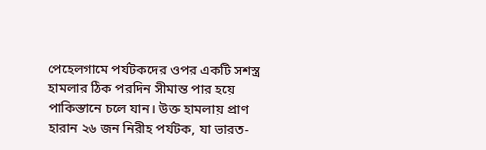পেহেলগামে পর্যটকদের ওপর একটি সশস্ত্র হামলার ঠিক পরদিন সীমান্ত পার হয়ে পাকিস্তানে চলে যান। উক্ত হামলায় প্রাণ হারান ২৬ জন নিরীহ পর্যটক, যা ভারত-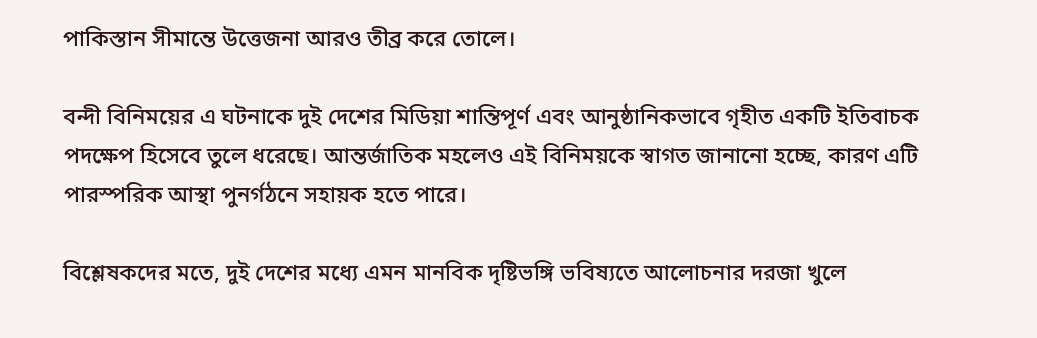পাকিস্তান সীমান্তে উত্তেজনা আরও তীব্র করে তোলে।

বন্দী বিনিময়ের এ ঘটনাকে দুই দেশের মিডিয়া শান্তিপূর্ণ এবং আনুষ্ঠানিকভাবে গৃহীত একটি ইতিবাচক পদক্ষেপ হিসেবে তুলে ধরেছে। আন্তর্জাতিক মহলেও এই বিনিময়কে স্বাগত জানানো হচ্ছে, কারণ এটি পারস্পরিক আস্থা পুনর্গঠনে সহায়ক হতে পারে।

বিশ্লেষকদের মতে, দুই দেশের মধ্যে এমন মানবিক দৃষ্টিভঙ্গি ভবিষ্যতে আলোচনার দরজা খুলে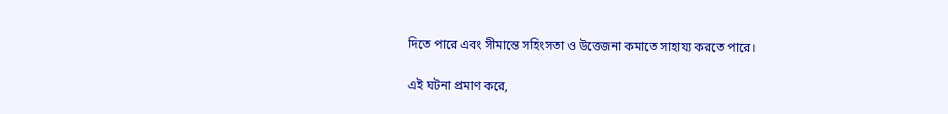দিতে পারে এবং সীমান্তে সহিংসতা ও উত্তেজনা কমাতে সাহায্য করতে পারে।

এই ঘটনা প্রমাণ করে,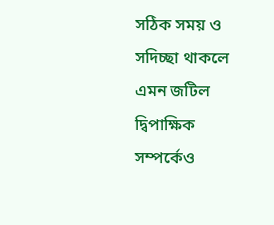সঠিক সময় ও সদিচ্ছা থাকলে এমন জটিল দ্বিপাক্ষিক সম্পর্কেও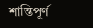শান্তিপূর্ণ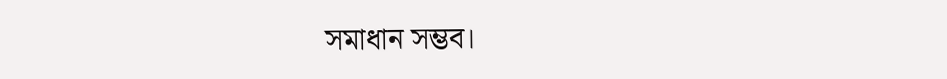সমাধান সম্ভব।